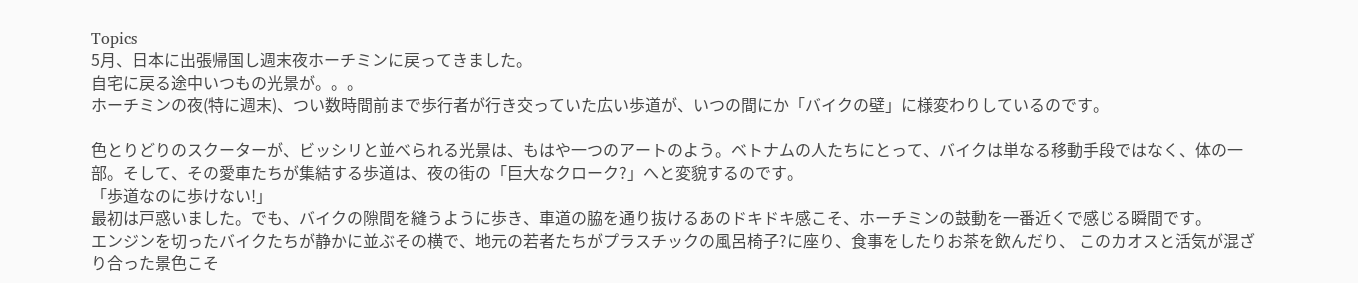Topics
5月、日本に出張帰国し週末夜ホーチミンに戻ってきました。
自宅に戻る途中いつもの光景が。。。
ホーチミンの夜(特に週末)、つい数時間前まで歩行者が行き交っていた広い歩道が、いつの間にか「バイクの壁」に様変わりしているのです。

色とりどりのスクーターが、ビッシリと並べられる光景は、もはや一つのアートのよう。ベトナムの人たちにとって、バイクは単なる移動手段ではなく、体の一部。そして、その愛車たちが集結する歩道は、夜の街の「巨大なクローク?」へと変貌するのです。
「歩道なのに歩けない!」
最初は戸惑いました。でも、バイクの隙間を縫うように歩き、車道の脇を通り抜けるあのドキドキ感こそ、ホーチミンの鼓動を一番近くで感じる瞬間です。
エンジンを切ったバイクたちが静かに並ぶその横で、地元の若者たちがプラスチックの風呂椅子?に座り、食事をしたりお茶を飲んだり、 このカオスと活気が混ざり合った景色こそ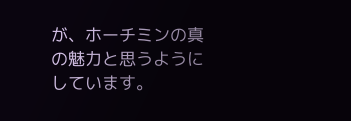が、ホーチミンの真の魅力と思うようにしています。